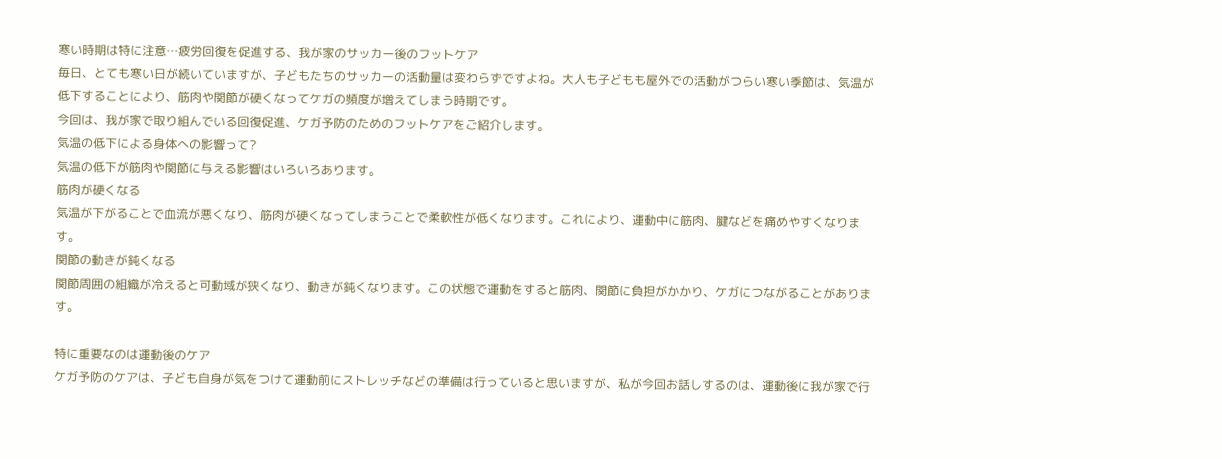寒い時期は特に注意…疲労回復を促進する、我が家のサッカー後のフットケア
毎日、とても寒い日が続いていますが、子どもたちのサッカーの活動量は変わらずですよね。大人も子どもも屋外での活動がつらい寒い季節は、気温が低下することにより、筋肉や関節が硬くなってケガの頻度が増えてしまう時期です。
今回は、我が家で取り組んでいる回復促進、ケガ予防のためのフットケアをご紹介します。
気温の低下による身体への影響って?
気温の低下が筋肉や関節に与える影響はいろいろあります。
筋肉が硬くなる
気温が下がることで血流が悪くなり、筋肉が硬くなってしまうことで柔軟性が低くなります。これにより、運動中に筋肉、腱などを痛めやすくなります。
関節の動きが鈍くなる
関節周囲の組織が冷えると可動域が狭くなり、動きが鈍くなります。この状態で運動をすると筋肉、関節に負担がかかり、ケガにつながることがあります。

特に重要なのは運動後のケア
ケガ予防のケアは、子ども自身が気をつけて運動前にストレッチなどの準備は行っていると思いますが、私が今回お話しするのは、運動後に我が家で行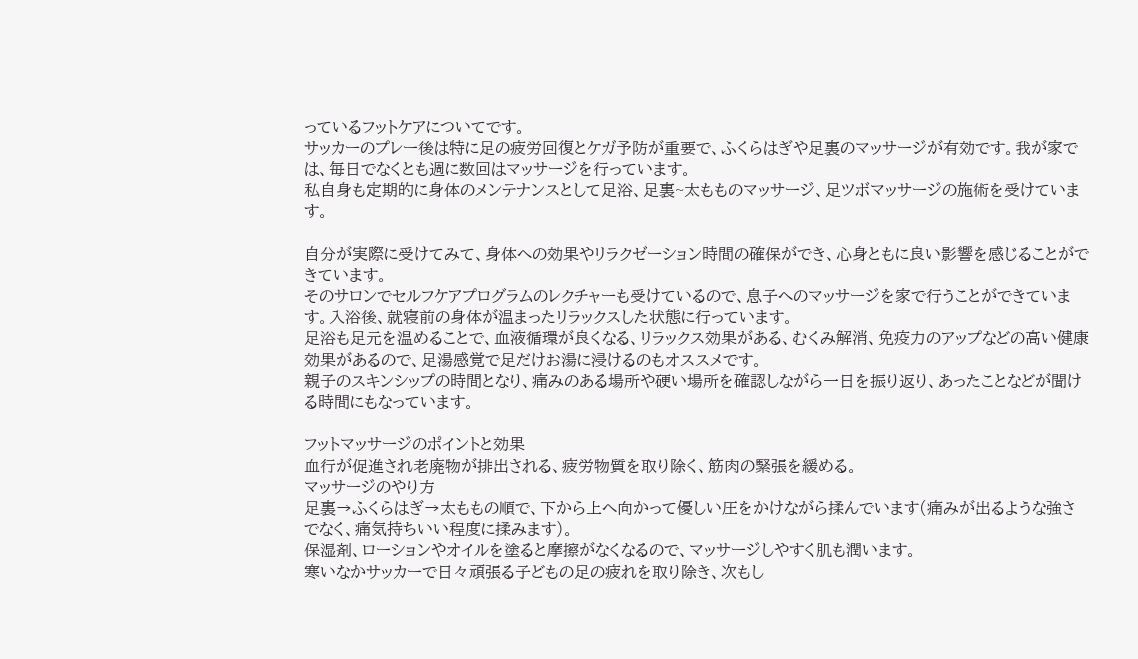っているフットケアについてです。
サッカーのプレー後は特に足の疲労回復とケガ予防が重要で、ふくらはぎや足裏のマッサージが有効です。我が家では、毎日でなくとも週に数回はマッサージを行っています。
私自身も定期的に身体のメンテナンスとして足浴、足裏~太もものマッサージ、足ツボマッサージの施術を受けています。

自分が実際に受けてみて、身体への効果やリラクゼーション時間の確保ができ、心身ともに良い影響を感じることができています。
そのサロンでセルフケアプログラムのレクチャーも受けているので、息子へのマッサージを家で行うことができています。入浴後、就寝前の身体が温まったリラックスした状態に行っています。
足浴も足元を温めることで、血液循環が良くなる、リラックス効果がある、むくみ解消、免疫力のアップなどの高い健康効果があるので、足湯感覚で足だけお湯に浸けるのもオススメです。
親子のスキンシップの時間となり、痛みのある場所や硬い場所を確認しながら一日を振り返り、あったことなどが聞ける時間にもなっています。

フットマッサージのポイントと効果
血行が促進され老廃物が排出される、疲労物質を取り除く、筋肉の緊張を緩める。
マッサージのやり方
足裏→ふくらはぎ→太ももの順で、下から上へ向かって優しい圧をかけながら揉んでいます(痛みが出るような強さでなく、痛気持ちいい程度に揉みます)。
保湿剤、ローションやオイルを塗ると摩擦がなくなるので、マッサージしやすく肌も潤います。
寒いなかサッカーで日々頑張る子どもの足の疲れを取り除き、次もし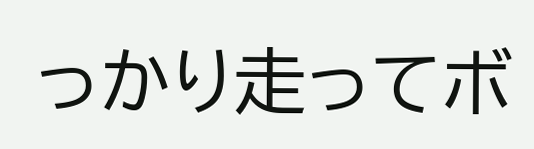っかり走ってボ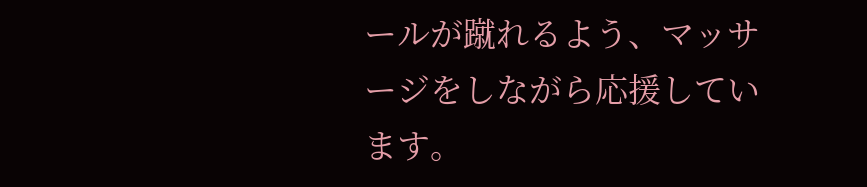ールが蹴れるよう、マッサージをしながら応援しています。